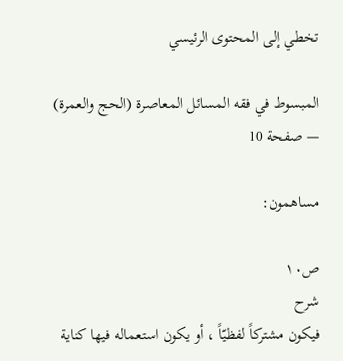تخطي إلى المحتوى الرئيسي

المبسوط في فقه المسائل المعاصرة (الحج والعمرة) — صفحة 10

مساهمون:

ص١٠
شرح
فيكون مشتركاً لفظيّاً ، أو يكون استعماله فيها كناية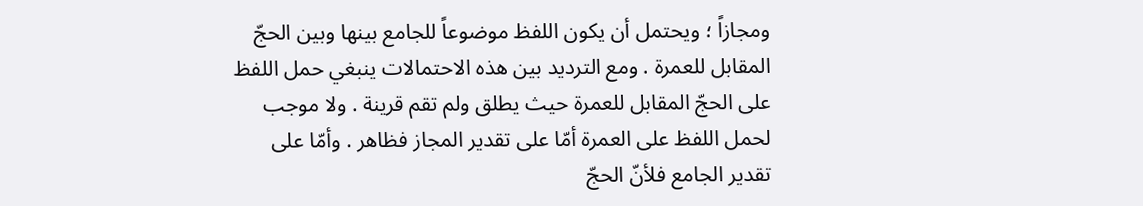ومجازاً ؛ ويحتمل أن يكون اللفظ موضوعاً للجامع بينها وبين الحجّ المقابل للعمرة . ومع الترديد بين هذه الاحتمالات ينبغي حمل اللفظ على الحجّ المقابل للعمرة حيث يطلق ولم تقم قرينة . ولا موجب لحمل اللفظ على العمرة أمّا على تقدير المجاز فظاهر . وأمّا على تقدير الجامع فلأنّ الحجّ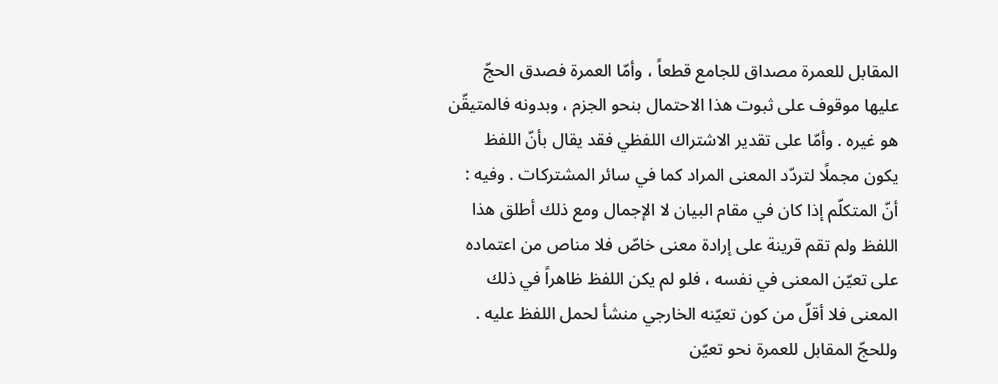المقابل للعمرة مصداق للجامع قطعاً ، وأمّا العمرة فصدق الحجّ عليها موقوف على ثبوت هذا الاحتمال بنحو الجزم ، وبدونه فالمتيقّن هو غيره . وأمّا على تقدير الاشتراك اللفظي فقد يقال بأنّ اللفظ يكون مجملًا لتردّد المعنى المراد كما في سائر المشتركات . وفيه : أنّ المتكلّم إذا كان في مقام البيان لا الإجمال ومع ذلك أطلق هذا اللفظ ولم تقم قرينة على إرادة معنى خاصّ فلا مناص من اعتماده على تعيّن المعنى في نفسه ، فلو لم يكن اللفظ ظاهراً في ذلك المعنى فلا أقلّ من كون تعيّنه الخارجي منشأ لحمل اللفظ عليه . وللحجّ المقابل للعمرة نحو تعيّن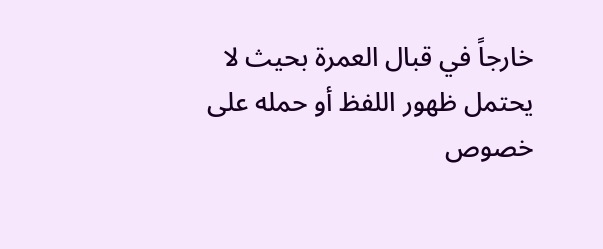خارجاً في قبال العمرة بحيث لا يحتمل ظهور اللفظ أو حمله على خصوص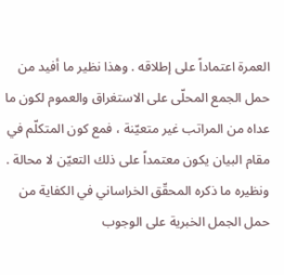العمرة اعتماداً على إطلاقه . وهذا نظير ما أفيد من حمل الجمع المحلّى على الاستغراق والعموم لكون ما عداه من المراتب غير متعيّنة ، فمع كون المتكلّم في مقام البيان يكون معتمداً على ذلك التعيّن لا محالة . ونظيره ما ذكره المحقّق الخراساني في الكفاية من حمل الجمل الخبرية على الوجوب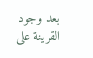بعد وجود القرينة على